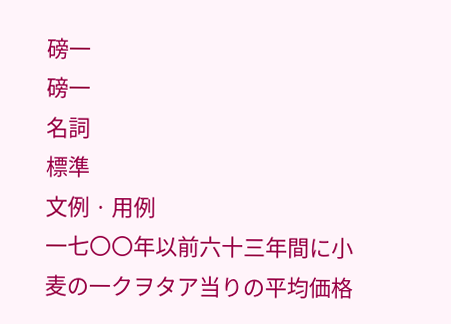磅一
磅一
名詞
標準
文例 · 用例
一七〇〇年以前六十三年間に小麦の一クヲタア当りの平均価格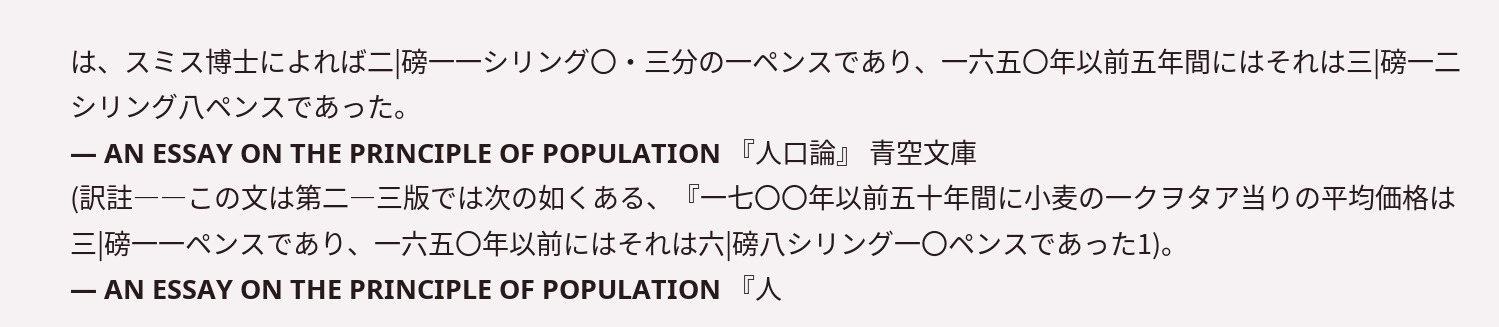は、スミス博士によれば二|磅一一シリング〇・三分の一ペンスであり、一六五〇年以前五年間にはそれは三|磅一二シリング八ペンスであった。
— AN ESSAY ON THE PRINCIPLE OF POPULATION 『人口論』 青空文庫
(訳註――この文は第二―三版では次の如くある、『一七〇〇年以前五十年間に小麦の一クヲタア当りの平均価格は三|磅一一ペンスであり、一六五〇年以前にはそれは六|磅八シリング一〇ペンスであった1)。
— AN ESSAY ON THE PRINCIPLE OF POPULATION 『人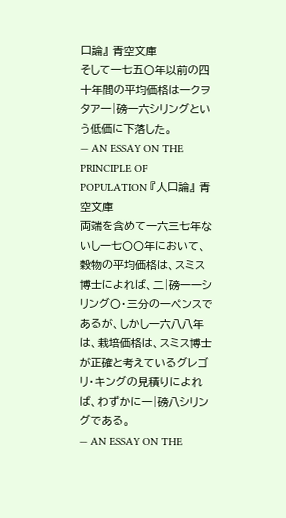口論』 青空文庫
そして一七五〇年以前の四十年間の平均価格は一クヲタア一|磅一六シリングという低価に下落した。
— AN ESSAY ON THE PRINCIPLE OF POPULATION 『人口論』 青空文庫
両端を含めて一六三七年ないし一七〇〇年において、穀物の平均価格は、スミス博士によれば、二|磅一一シリング〇・三分の一ペンスであるが、しかし一六八八年は、栽培価格は、スミス博士が正確と考えているグレゴリ・キングの見積りによれば、わずかに一|磅八シリングである。
— AN ESSAY ON THE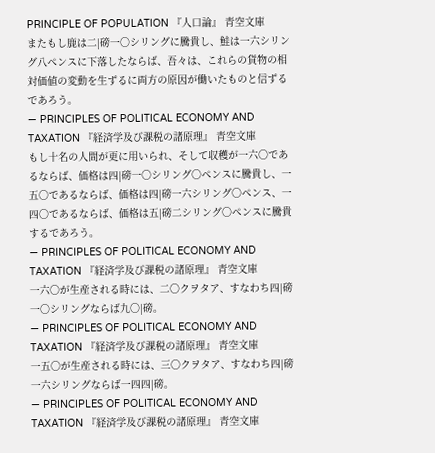PRINCIPLE OF POPULATION 『人口論』 青空文庫
またもし鹿は二|磅一〇シリングに騰貴し、鮭は一六シリング八ペンスに下落したならば、吾々は、これらの貨物の相対価値の変動を生ずるに両方の原因が働いたものと信ずるであろう。
— PRINCIPLES OF POLITICAL ECONOMY AND TAXATION 『経済学及び課税の諸原理』 青空文庫
もし十名の人間が更に用いられ、そして収穫が一六〇であるならば、価格は四|磅一〇シリング〇ペンスに騰貴し、一五〇であるならば、価格は四|磅一六シリング〇ペンス、一四〇であるならば、価格は五|磅二シリング〇ペンスに騰貴するであろう。
— PRINCIPLES OF POLITICAL ECONOMY AND TAXATION 『経済学及び課税の諸原理』 青空文庫
一六〇が生産される時には、二〇クヲタア、すなわち四|磅一〇シリングならば九〇|磅。
— PRINCIPLES OF POLITICAL ECONOMY AND TAXATION 『経済学及び課税の諸原理』 青空文庫
一五〇が生産される時には、三〇クヲタア、すなわち四|磅一六シリングならば一四四|磅。
— PRINCIPLES OF POLITICAL ECONOMY AND TAXATION 『経済学及び課税の諸原理』 青空文庫